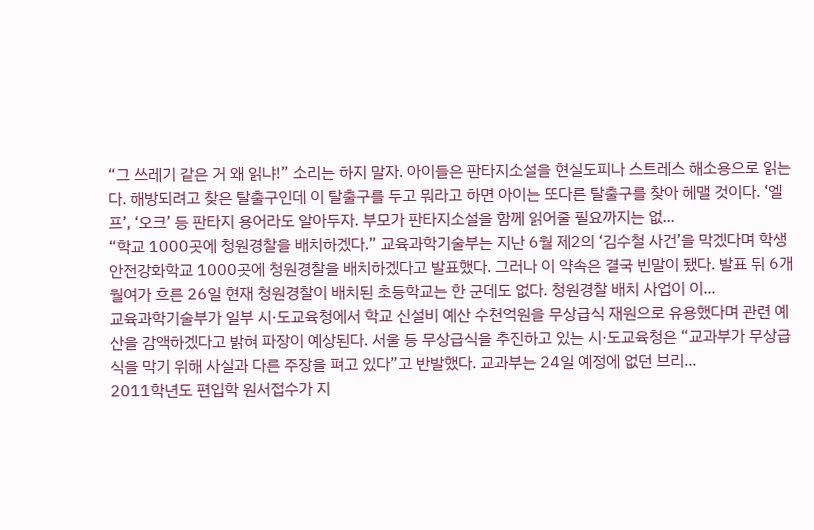“그 쓰레기 같은 거 왜 읽냐!” 소리는 하지 말자. 아이들은 판타지소설을 현실도피나 스트레스 해소용으로 읽는다. 해방되려고 찾은 탈출구인데 이 탈출구를 두고 뭐라고 하면 아이는 또다른 탈출구를 찾아 헤맬 것이다. ‘엘프’, ‘오크’ 등 판타지 용어라도 알아두자. 부모가 판타지소설을 함께 읽어줄 필요까지는 없...
“학교 1000곳에 청원경찰을 배치하겠다.” 교육과학기술부는 지난 6월 제2의 ‘김수철 사건’을 막겠다며 학생안전강화학교 1000곳에 청원경찰을 배치하겠다고 발표했다. 그러나 이 약속은 결국 빈말이 됐다. 발표 뒤 6개월여가 흐른 26일 현재 청원경찰이 배치된 초등학교는 한 군데도 없다. 청원경찰 배치 사업이 이...
교육과학기술부가 일부 시·도교육청에서 학교 신설비 예산 수천억원을 무상급식 재원으로 유용했다며 관련 예산을 감액하겠다고 밝혀 파장이 예상된다. 서울 등 무상급식을 추진하고 있는 시·도교육청은 “교과부가 무상급식을 막기 위해 사실과 다른 주장을 펴고 있다”고 반발했다. 교과부는 24일 예정에 없던 브리...
2011학년도 편입학 원서접수가 지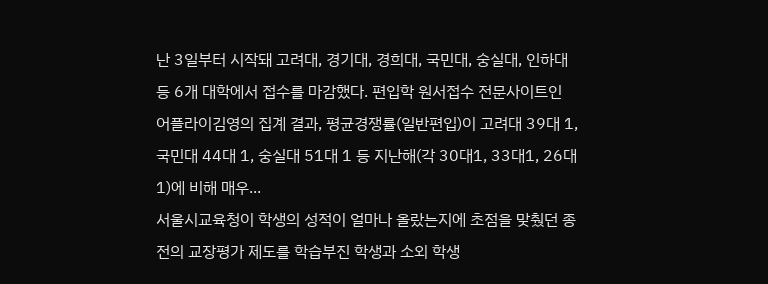난 3일부터 시작돼 고려대, 경기대, 경희대, 국민대, 숭실대, 인하대 등 6개 대학에서 접수를 마감했다. 편입학 원서접수 전문사이트인 어플라이김영의 집계 결과, 평균경쟁률(일반편입)이 고려대 39대 1, 국민대 44대 1, 숭실대 51대 1 등 지난해(각 30대1, 33대1, 26대1)에 비해 매우...
서울시교육청이 학생의 성적이 얼마나 올랐는지에 초점을 맞췄던 종전의 교장평가 제도를 학습부진 학생과 소외 학생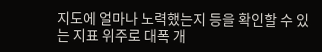지도에 얼마나 노력했는지 등을 확인할 수 있는 지표 위주로 대폭 개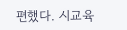편했다. 시교육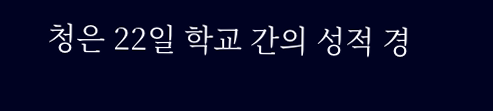청은 22일 학교 간의 성적 경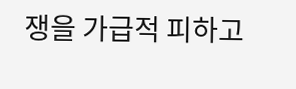쟁을 가급적 피하고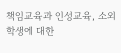책임교육과 인성교육, 소외 학생에 대한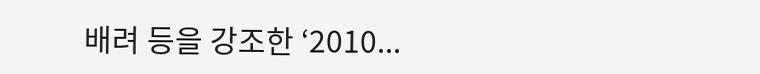배려 등을 강조한 ‘2010...